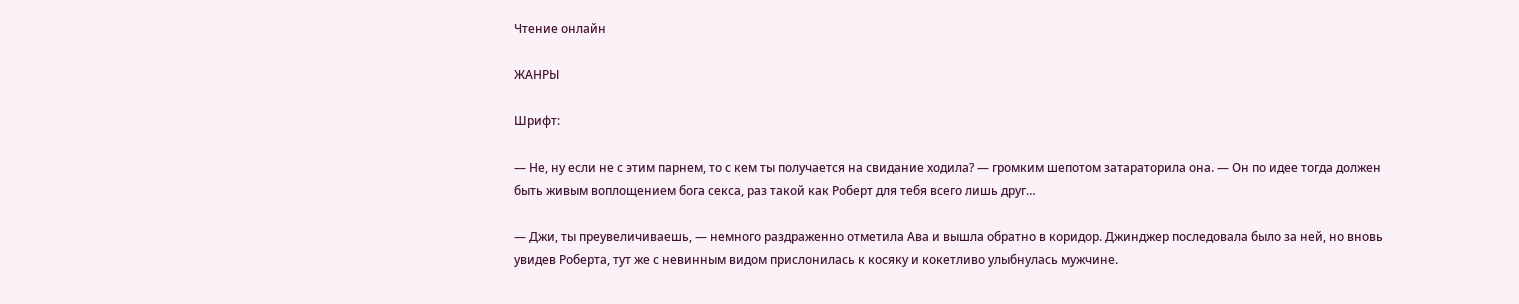Чтение онлайн

ЖАНРЫ

Шрифт:

— Не, ну если не с этим парнем, то с кем ты получается на свидание ходила? — громким шепотом затараторила она. — Он по идее тогда должен быть живым воплощением бога секса, раз такой как Роберт для тебя всего лишь друг…

— Джи, ты преувеличиваешь, — немного раздраженно отметила Ава и вышла обратно в коридор. Джинджер последовала было за ней, но вновь увидев Роберта, тут же с невинным видом прислонилась к косяку и кокетливо улыбнулась мужчине.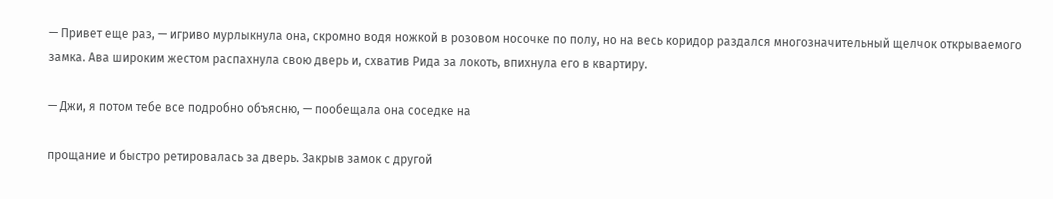— Привет еще раз, — игриво мурлыкнула она, скромно водя ножкой в розовом носочке по полу, но на весь коридор раздался многозначительный щелчок открываемого замка. Ава широким жестом распахнула свою дверь и, схватив Рида за локоть, впихнула его в квартиру.

— Джи, я потом тебе все подробно объясню, — пообещала она соседке на

прощание и быстро ретировалась за дверь. Закрыв замок с другой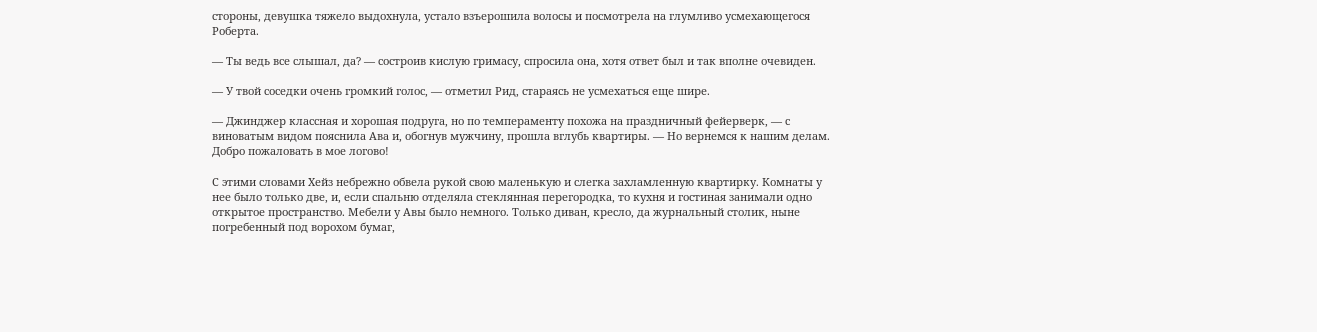стороны, девушка тяжело выдохнула, устало взъерошила волосы и посмотрела на глумливо усмехающегося Роберта.

— Ты ведь все слышал, да? — состроив кислую гримасу, спросила она, хотя ответ был и так вполне очевиден.

— У твой соседки очень громкий голос, — отметил Рид, стараясь не усмехаться еще шире.

— Джинджер классная и хорошая подруга, но по темпераменту похожа на праздничный фейерверк, — с виноватым видом пояснила Ава и, обогнув мужчину, прошла вглубь квартиры. — Но вернемся к нашим делам. Добро пожаловать в мое логово!

С этими словами Хейз небрежно обвела рукой свою маленькую и слегка захламленную квартирку. Комнаты у нее было только две, и, если спальню отделяла стеклянная перегородка, то кухня и гостиная занимали одно открытое пространство. Мебели у Авы было немного. Только диван, кресло, да журнальный столик, ныне погребенный под ворохом бумаг,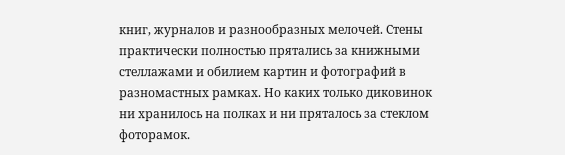книг, журналов и разнообразных мелочей. Стены практически полностью прятались за книжными стеллажами и обилием картин и фотографий в разномастных рамках. Но каких только диковинок ни хранилось на полках и ни пряталось за стеклом фоторамок.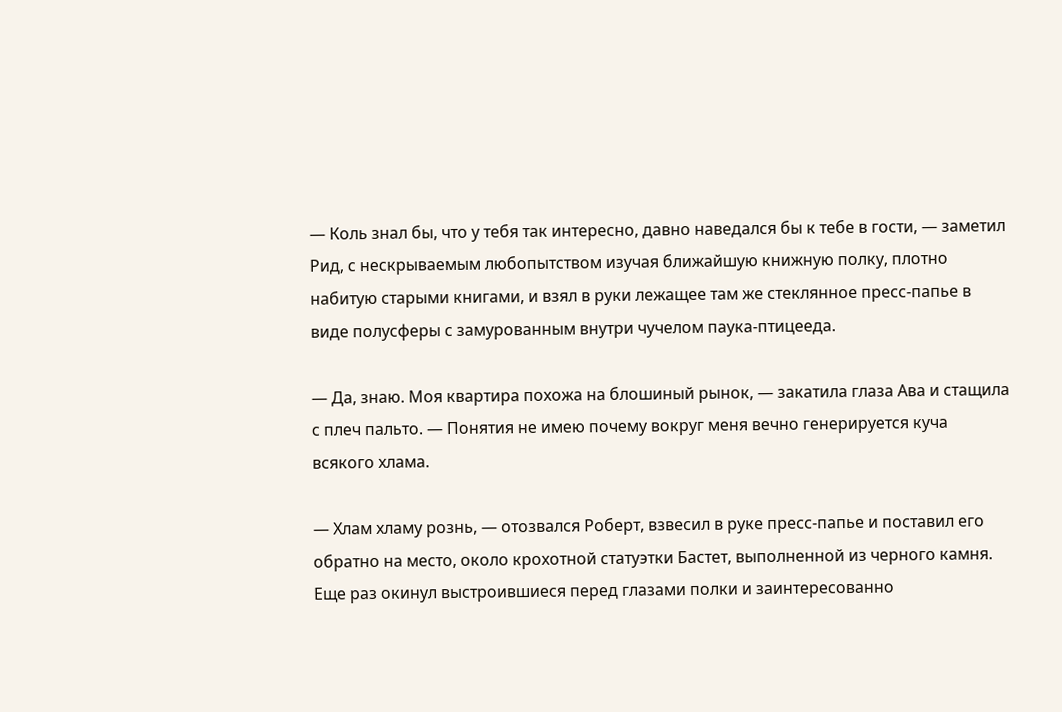— Коль знал бы, что у тебя так интересно, давно наведался бы к тебе в гости, — заметил Рид, с нескрываемым любопытством изучая ближайшую книжную полку, плотно набитую старыми книгами, и взял в руки лежащее там же стеклянное пресс-папье в виде полусферы с замурованным внутри чучелом паука-птицееда.

— Да, знаю. Моя квартира похожа на блошиный рынок, — закатила глаза Ава и стащила с плеч пальто. — Понятия не имею почему вокруг меня вечно генерируется куча всякого хлама.

— Хлам хламу рознь, — отозвался Роберт, взвесил в руке пресс-папье и поставил его обратно на место, около крохотной статуэтки Бастет, выполненной из черного камня. Еще раз окинул выстроившиеся перед глазами полки и заинтересованно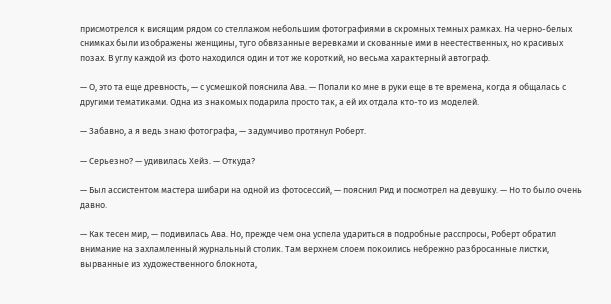присмотрелся к висящим рядом со стеллажом небольшим фотографиями в скромных темных рамках. На черно-белых снимках были изображены женщины, туго обвязанные веревками и скованные ими в неестественных, но красивых позах. В углу каждой из фото находился один и тот же короткий, но весьма характерный автограф.

— О, это та еще древность, — с усмешкой пояснила Ава. — Попали ко мне в руки еще в те времена, когда я общалась с другими тематиками. Одна из знакомых подарила просто так, а ей их отдала кто-то из моделей.

— Забавно, а я ведь знаю фотографа, — задумчиво протянул Роберт.

— Серьезно? — удивилась Хейз. — Откуда?

— Был ассистентом мастера шибари на одной из фотосессий, — пояснил Рид и посмотрел на девушку. — Но то было очень давно.

— Как тесен мир, — подивилась Ава. Но, прежде чем она успела удариться в подробные расспросы, Роберт обратил внимание на захламленный журнальный столик. Там верхнем слоем покоились небрежно разбросанные листки, вырванные из художественного блокнота,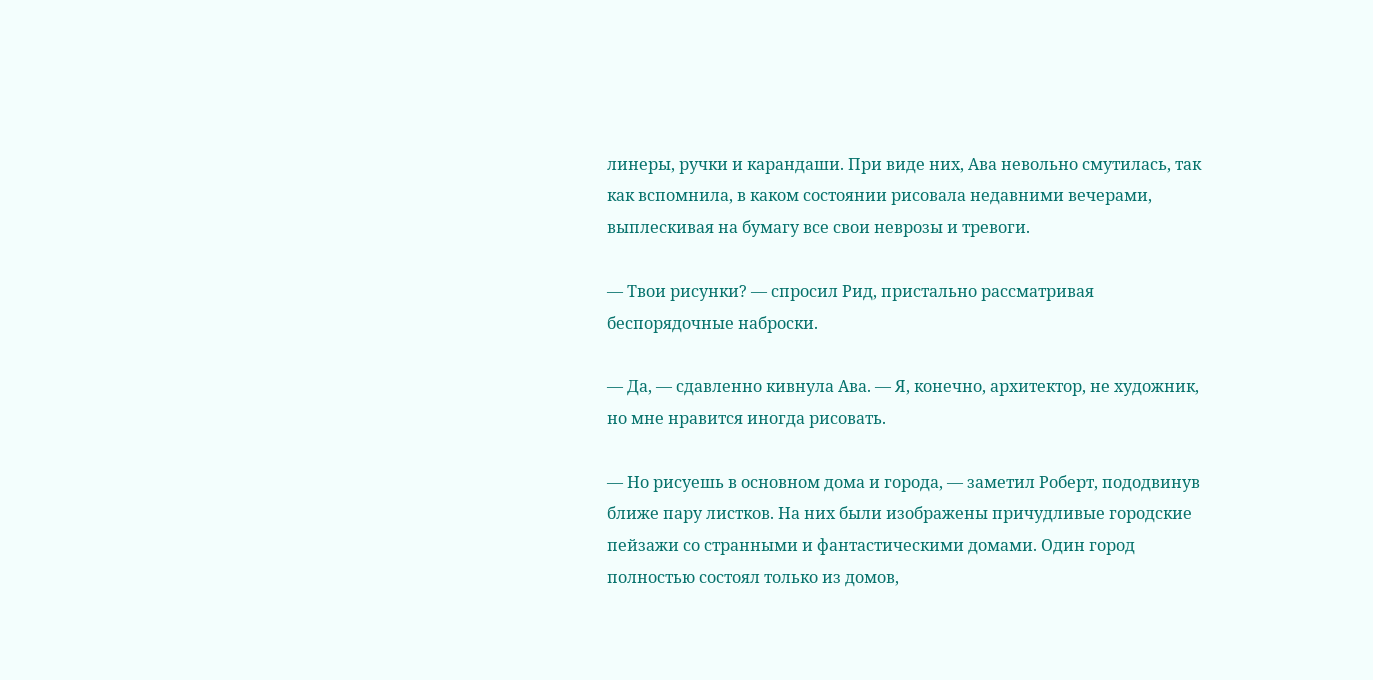линеры, ручки и карандаши. При виде них, Ава невольно смутилась, так как вспомнила, в каком состоянии рисовала недавними вечерами, выплескивая на бумагу все свои неврозы и тревоги.

— Твои рисунки? — спросил Рид, пристально рассматривая беспорядочные наброски.

— Да, — сдавленно кивнула Ава. — Я, конечно, архитектор, не художник, но мне нравится иногда рисовать.

— Но рисуешь в основном дома и города, — заметил Роберт, пододвинув ближе пару листков. На них были изображены причудливые городские пейзажи со странными и фантастическими домами. Один город полностью состоял только из домов,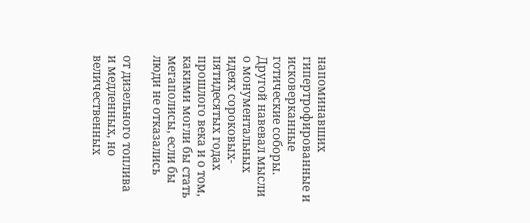напоминавших гипертрофированные и исковерканные готические соборы. Другой навевал мысли о монументальных идеях сороковых-пятидесятых годах прошлого века и о том, какими могли бы стать мегаполисы, если бы люди не отказались

от дизельного топлива и медленных, но величественных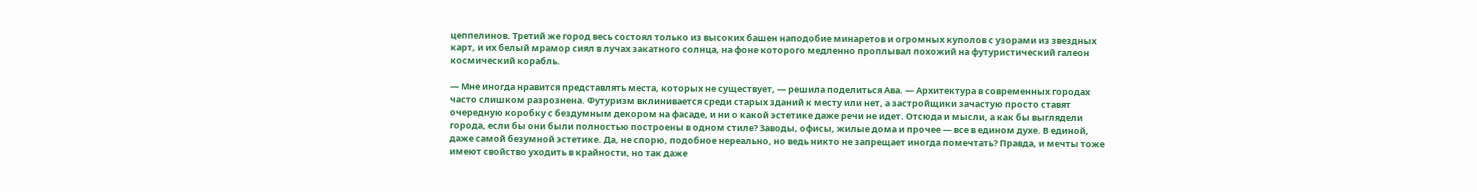цеппелинов. Третий же город весь состоял только из высоких башен наподобие минаретов и огромных куполов с узорами из звездных карт, и их белый мрамор сиял в лучах закатного солнца, на фоне которого медленно проплывал похожий на футуристический галеон космический корабль.

— Мне иногда нравится представлять места, которых не существует, — решила поделиться Ава. — Архитектура в современных городах часто слишком разрознена. Футуризм вклинивается среди старых зданий к месту или нет, а застройщики зачастую просто ставят очередную коробку с бездумным декором на фасаде, и ни о какой эстетике даже речи не идет. Отсюда и мысли, а как бы выглядели города, если бы они были полностью построены в одном стиле? Заводы, офисы, жилые дома и прочее — все в едином духе. В единой, даже самой безумной эстетике. Да, не спорю, подобное нереально, но ведь никто не запрещает иногда помечтать? Правда, и мечты тоже имеют свойство уходить в крайности, но так даже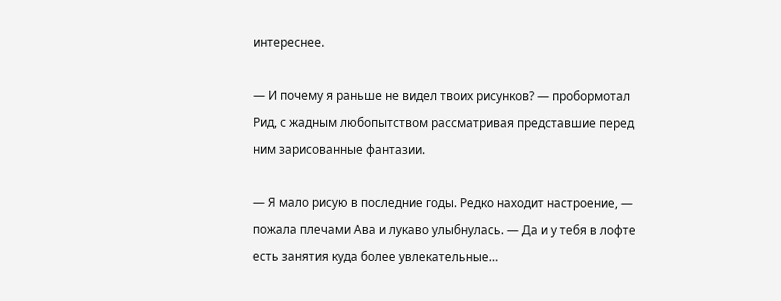интереснее.

— И почему я раньше не видел твоих рисунков? — пробормотал Рид, с жадным любопытством рассматривая представшие перед ним зарисованные фантазии.

— Я мало рисую в последние годы. Редко находит настроение, — пожала плечами Ава и лукаво улыбнулась. — Да и у тебя в лофте есть занятия куда более увлекательные…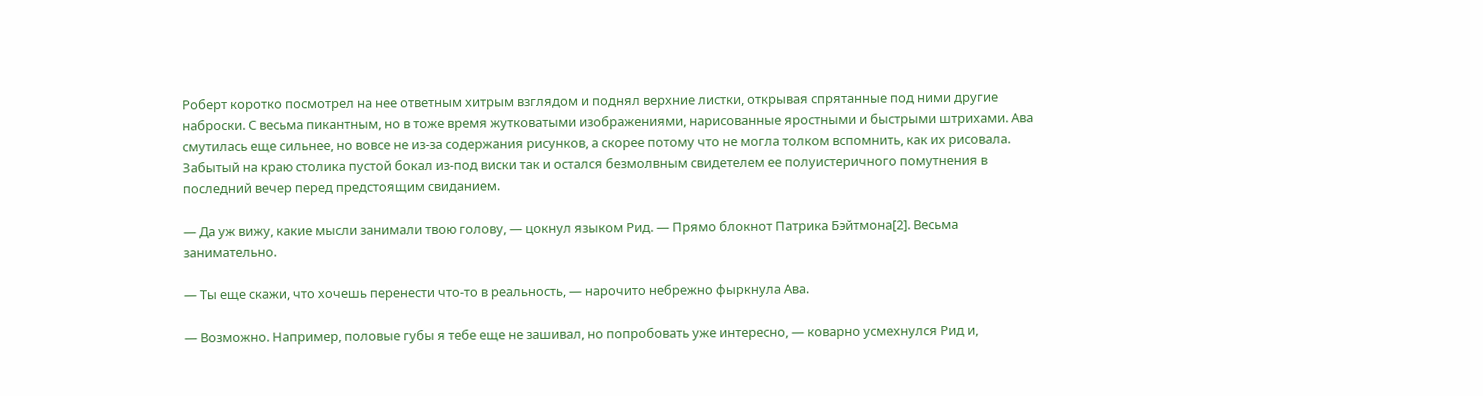Роберт коротко посмотрел на нее ответным хитрым взглядом и поднял верхние листки, открывая спрятанные под ними другие наброски. С весьма пикантным, но в тоже время жутковатыми изображениями, нарисованные яростными и быстрыми штрихами. Ава смутилась еще сильнее, но вовсе не из-за содержания рисунков, а скорее потому что не могла толком вспомнить, как их рисовала. Забытый на краю столика пустой бокал из-под виски так и остался безмолвным свидетелем ее полуистеричного помутнения в последний вечер перед предстоящим свиданием.

— Да уж вижу, какие мысли занимали твою голову, — цокнул языком Рид. — Прямо блокнот Патрика Бэйтмона[2]. Весьма занимательно.

— Ты еще скажи, что хочешь перенести что-то в реальность, — нарочито небрежно фыркнула Ава.

— Возможно. Например, половые губы я тебе еще не зашивал, но попробовать уже интересно, — коварно усмехнулся Рид и,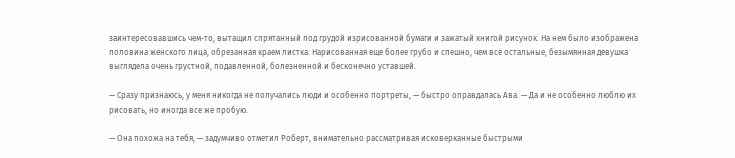заинтересовавшись чем-то, вытащил спрятанный под грудой изрисованной бумаги и зажатый книгой рисунок. На нем было изображена половина женского лица, обрезанная краем листка. Нарисованная еще более грубо и спешно, чем все остальные, безымянная девушка выглядела очень грустной, подавленной, болезненной и бесконечно уставшей.

— Сразу признаюсь, у меня никогда не получались люди и особенно портреты, — быстро оправдалась Ава. — Да и не особенно люблю их рисовать, но иногда все же пробую.

— Она похожа на тебя, — задумчиво отметил Роберт, внимательно рассматривая исковерканные быстрыми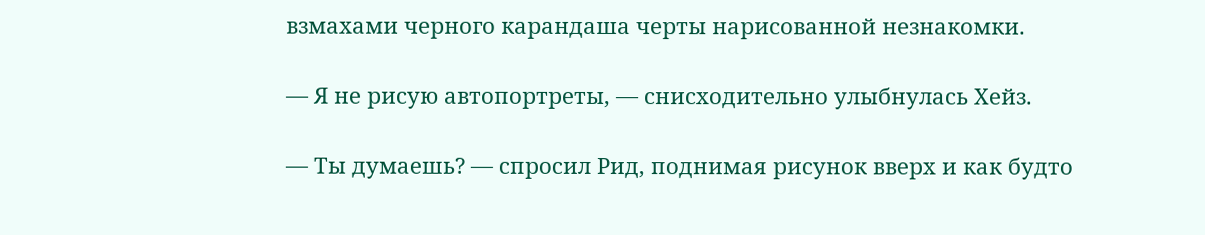взмахами черного карандаша черты нарисованной незнакомки.

— Я не рисую автопортреты, — снисходительно улыбнулась Хейз.

— Ты думаешь? — спросил Рид, поднимая рисунок вверх и как будто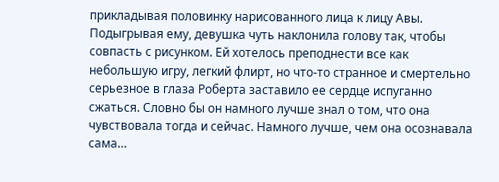прикладывая половинку нарисованного лица к лицу Авы. Подыгрывая ему, девушка чуть наклонила голову так, чтобы совпасть с рисунком. Ей хотелось преподнести все как небольшую игру, легкий флирт, но что-то странное и смертельно серьезное в глаза Роберта заставило ее сердце испуганно сжаться. Словно бы он намного лучше знал о том, что она чувствовала тогда и сейчас. Намного лучше, чем она осознавала сама…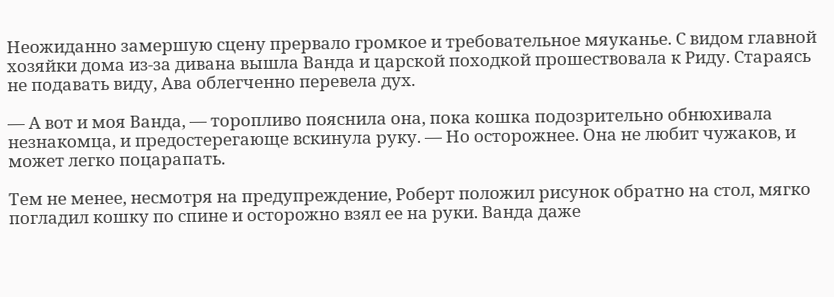Неожиданно замершую сцену прервало громкое и требовательное мяуканье. С видом главной хозяйки дома из-за дивана вышла Ванда и царской походкой прошествовала к Риду. Стараясь не подавать виду, Ава облегченно перевела дух.

— А вот и моя Ванда, — торопливо пояснила она, пока кошка подозрительно обнюхивала незнакомца, и предостерегающе вскинула руку. — Но осторожнее. Она не любит чужаков, и может легко поцарапать.

Тем не менее, несмотря на предупреждение, Роберт положил рисунок обратно на стол, мягко погладил кошку по спине и осторожно взял ее на руки. Ванда даже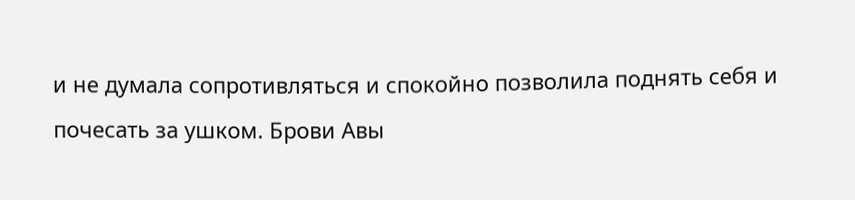и не думала сопротивляться и спокойно позволила поднять себя и почесать за ушком. Брови Авы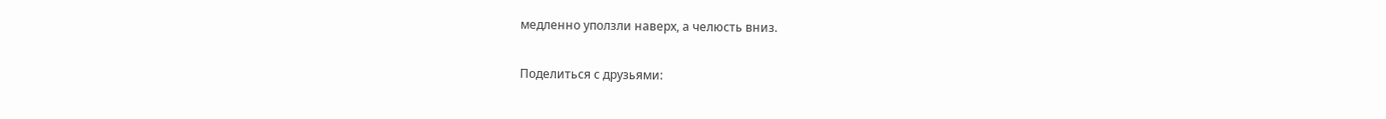медленно уползли наверх, а челюсть вниз.

Поделиться с друзьями: